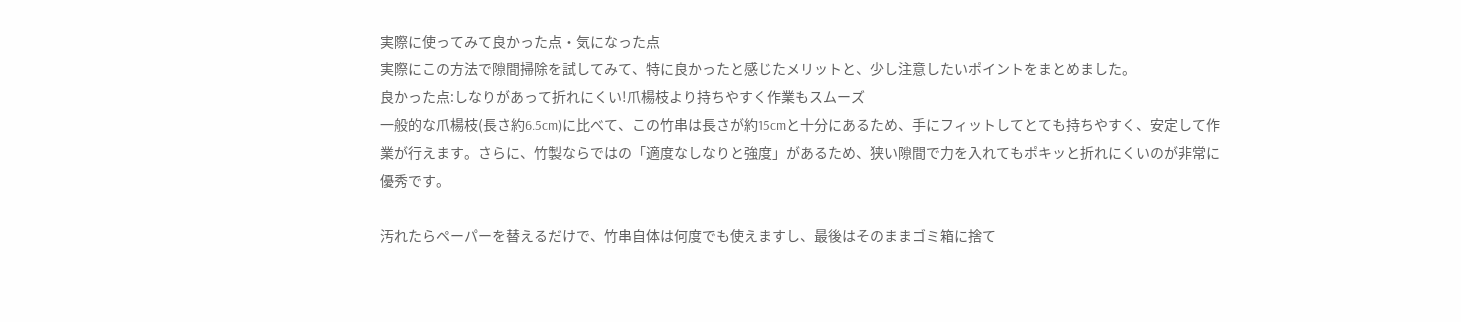実際に使ってみて良かった点・気になった点
実際にこの方法で隙間掃除を試してみて、特に良かったと感じたメリットと、少し注意したいポイントをまとめました。
良かった点:しなりがあって折れにくい!爪楊枝より持ちやすく作業もスムーズ
一般的な爪楊枝(長さ約6.5cm)に比べて、この竹串は長さが約15cmと十分にあるため、手にフィットしてとても持ちやすく、安定して作業が行えます。さらに、竹製ならではの「適度なしなりと強度」があるため、狭い隙間で力を入れてもポキッと折れにくいのが非常に優秀です。

汚れたらペーパーを替えるだけで、竹串自体は何度でも使えますし、最後はそのままゴミ箱に捨て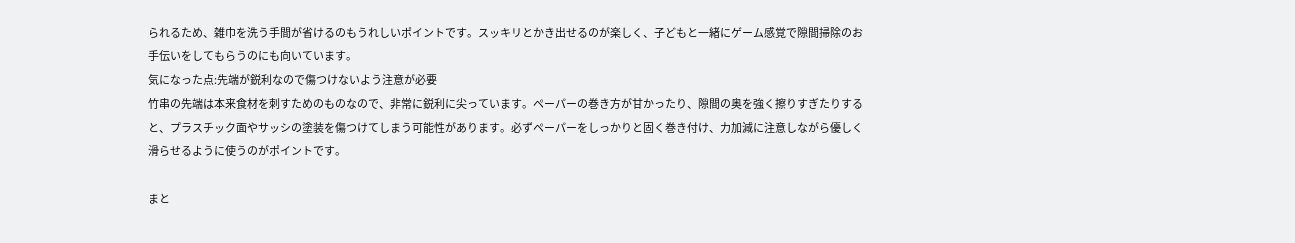られるため、雑巾を洗う手間が省けるのもうれしいポイントです。スッキリとかき出せるのが楽しく、子どもと一緒にゲーム感覚で隙間掃除のお手伝いをしてもらうのにも向いています。
気になった点:先端が鋭利なので傷つけないよう注意が必要
竹串の先端は本来食材を刺すためのものなので、非常に鋭利に尖っています。ペーパーの巻き方が甘かったり、隙間の奥を強く擦りすぎたりすると、プラスチック面やサッシの塗装を傷つけてしまう可能性があります。必ずペーパーをしっかりと固く巻き付け、力加減に注意しながら優しく滑らせるように使うのがポイントです。

まと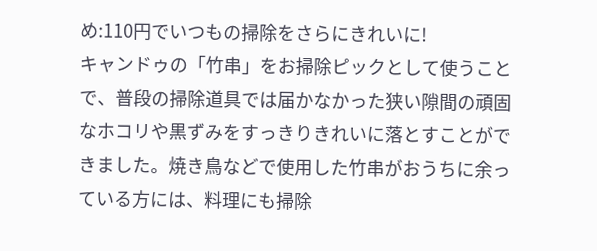め:110円でいつもの掃除をさらにきれいに!
キャンドゥの「竹串」をお掃除ピックとして使うことで、普段の掃除道具では届かなかった狭い隙間の頑固なホコリや黒ずみをすっきりきれいに落とすことができました。焼き鳥などで使用した竹串がおうちに余っている方には、料理にも掃除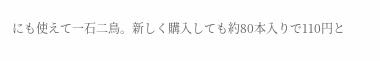にも使えて一石二鳥。新しく購入しても約80本入りで110円と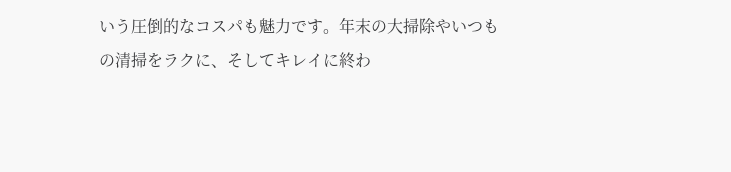いう圧倒的なコスパも魅力です。年末の大掃除やいつもの清掃をラクに、そしてキレイに終わ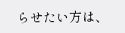らせたい方は、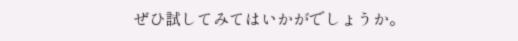ぜひ試してみてはいかがでしょうか。